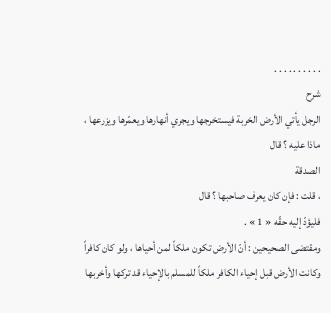. . . . . . . . . .
شرح
الرجل يأتي الأرض الخربة فيستخرجها ويجري أنهارها ويعمّرها ويزرعها ، ماذا عليه ؟ قال
الصدقة
، قلت : فإن كان يعرف صاحبها ؟ قال
فليؤدّ إليه حقّه « 1 » .
ومقتضى الصحيحين : أنّ الأرض تكون ملكاً لمن أحياها ، ولو كان كافراً وكانت الأرض قبل إحياء الكافر ملكاً للمسلم بالإحياء قد تركها وأخربها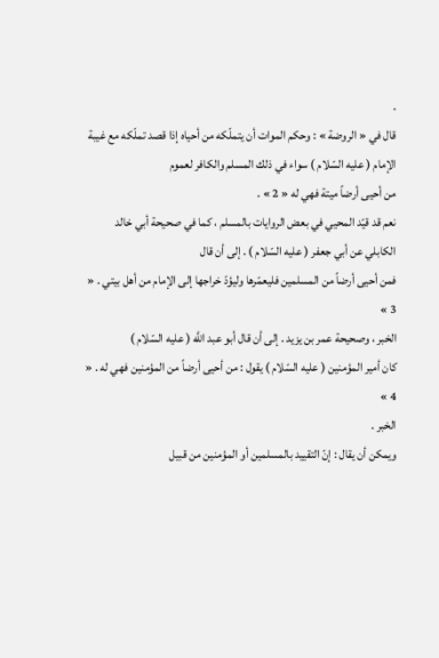.
قال في « الروضة » : وحكم الموات أن يتملّكه من أحياه إذا قصد تملّكه مع غيبة الإمام ( عليه السّلام ) سواء في ذلك المسلم والكافر لعموم
من أحيى أرضاً ميتة فهي له « 2 » .
نعم قد قيّد المحيي في بعض الروايات بالمسلم ، كما في صحيحة أبي خالد الكابلي عن أبي جعفر ( عليه السّلام ) . إلى أن قال
فمن أحيى أرضاً من المسلمين فليعمّرها وليؤدّ خراجها إلى الإمام من أهل بيتي . « 3 »
الخبر ، وصحيحة عمر بن يزيد . إلى أن قال أبو عبد اللَّه ( عليه السّلام )
كان أمير المؤمنين ( عليه السّلام ) يقول : من أحيى أرضاً من المؤمنين فهي له . « 4 »
الخبر .
ويمكن أن يقال : إنّ التقييد بالمسلمين أو المؤمنين من قبيل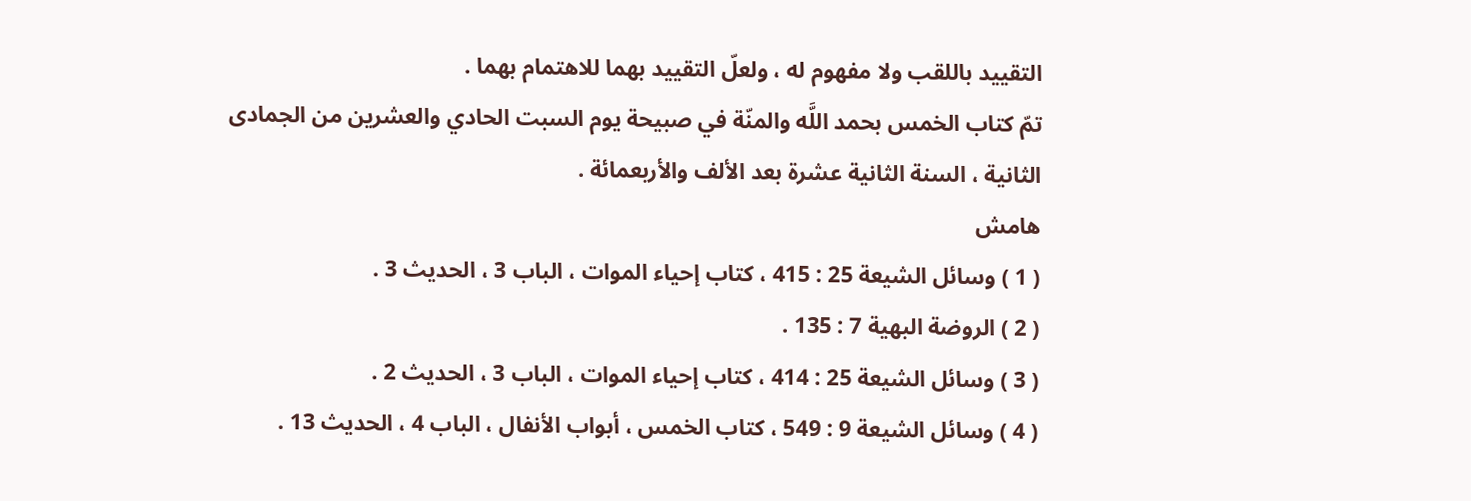التقييد باللقب ولا مفهوم له ، ولعلّ التقييد بهما للاهتمام بهما .
تمّ كتاب الخمس بحمد اللَّه والمنّة في صبيحة يوم السبت الحادي والعشرين من الجمادى الثانية ، السنة الثانية عشرة بعد الألف والأربعمائة .
هامش
( 1 ) وسائل الشيعة 25 : 415 ، كتاب إحياء الموات ، الباب 3 ، الحديث 3 .
( 2 ) الروضة البهية 7 : 135 .
( 3 ) وسائل الشيعة 25 : 414 ، كتاب إحياء الموات ، الباب 3 ، الحديث 2 .
( 4 ) وسائل الشيعة 9 : 549 ، كتاب الخمس ، أبواب الأنفال ، الباب 4 ، الحديث 13 .